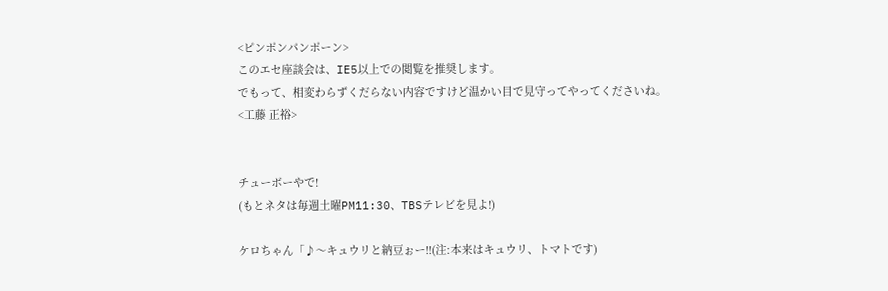<ピンポンパンポーン>
このエセ座談会は、IE5以上での閲覧を推奨します。
でもって、相変わらずくだらない内容ですけど温かい目で見守ってやってくださいね。
<工藤 正裕>


チューボーやで!
(もとネタは毎週土曜PM11:30、TBSテレビを見よ!)

ケロちゃん「♪〜キュウリと納豆ぉー!!(注:本来はキュウリ、トマトです)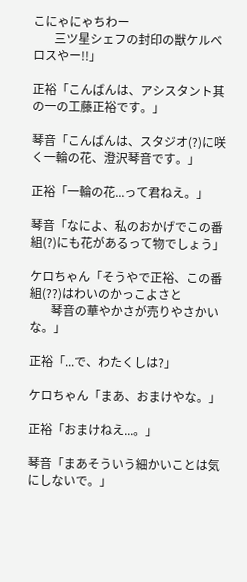こにゃにゃちわー
       三ツ星シェフの封印の獣ケルベロスやー!!」

正裕「こんばんは、アシスタント其の一の工藤正裕です。」

琴音「こんばんは、スタジオ(?)に咲く一輪の花、澄沢琴音です。」

正裕「一輪の花...って君ねえ。」

琴音「なによ、私のおかげでこの番組(?)にも花があるって物でしょう」

ケロちゃん「そうやで正裕、この番組(??)はわいのかっこよさと
       琴音の華やかさが売りやさかいな。」

正裕「...で、わたくしは?」

ケロちゃん「まあ、おまけやな。」

正裕「おまけねえ...。」

琴音「まあそういう細かいことは気にしないで。」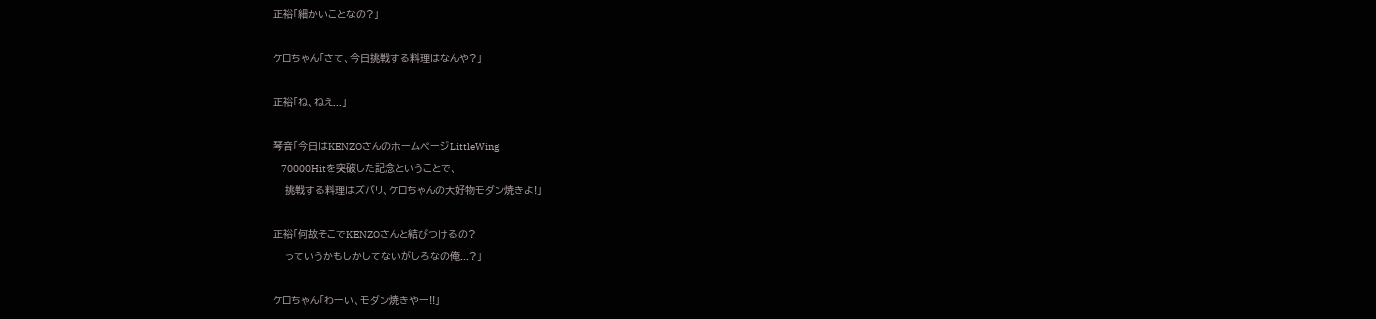正裕「細かいことなの?」

ケロちゃん「さて、今日挑戦する料理はなんや?」

正裕「ね、ねえ...」

琴音「今日はKENZOさんのホームページLittleWing
    70000Hitを突破した記念ということで、
    挑戦する料理はズバリ、ケロちゃんの大好物モダン焼きよ!」

正裕「何故そこでKENZOさんと結びつけるの?
    っていうかもしかしてないがしろなの俺...?」

ケロちゃん「わーい、モダン焼きやー!!」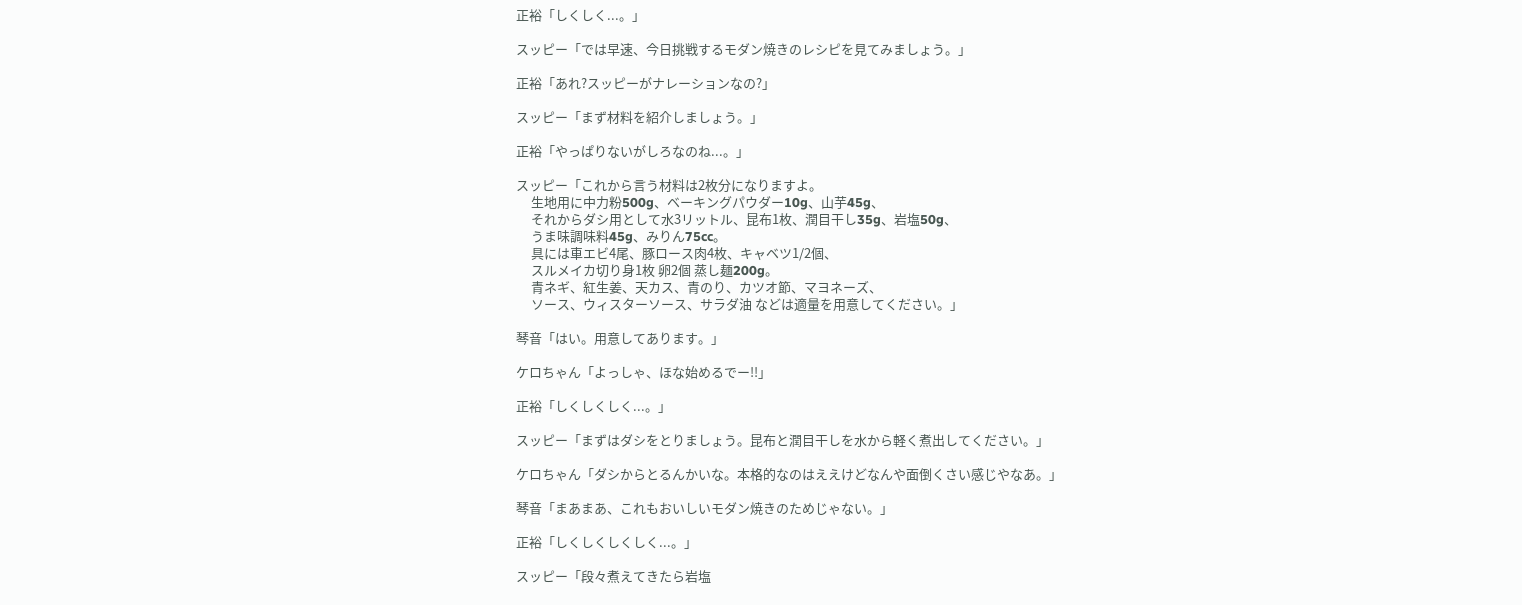正裕「しくしく...。」

スッピー「では早速、今日挑戦するモダン焼きのレシピを見てみましょう。」

正裕「あれ?スッピーがナレーションなの?」

スッピー「まず材料を紹介しましょう。」

正裕「やっぱりないがしろなのね...。」

スッピー「これから言う材料は2枚分になりますよ。
     生地用に中力粉500g、ベーキングパウダー10g、山芋45g、
     それからダシ用として水3リットル、昆布1枚、潤目干し35g、岩塩50g、
     うま味調味料45g、みりん75cc。
     具には車エビ4尾、豚ロース肉4枚、キャベツ1/2個、
     スルメイカ切り身1枚 卵2個 蒸し麺200g。
     青ネギ、紅生姜、天カス、青のり、カツオ節、マヨネーズ、
     ソース、ウィスターソース、サラダ油 などは適量を用意してください。」

琴音「はい。用意してあります。」

ケロちゃん「よっしゃ、ほな始めるでー!!」

正裕「しくしくしく...。」

スッピー「まずはダシをとりましょう。昆布と潤目干しを水から軽く煮出してください。」

ケロちゃん「ダシからとるんかいな。本格的なのはええけどなんや面倒くさい感じやなあ。」

琴音「まあまあ、これもおいしいモダン焼きのためじゃない。」

正裕「しくしくしくしく...。」

スッピー「段々煮えてきたら岩塩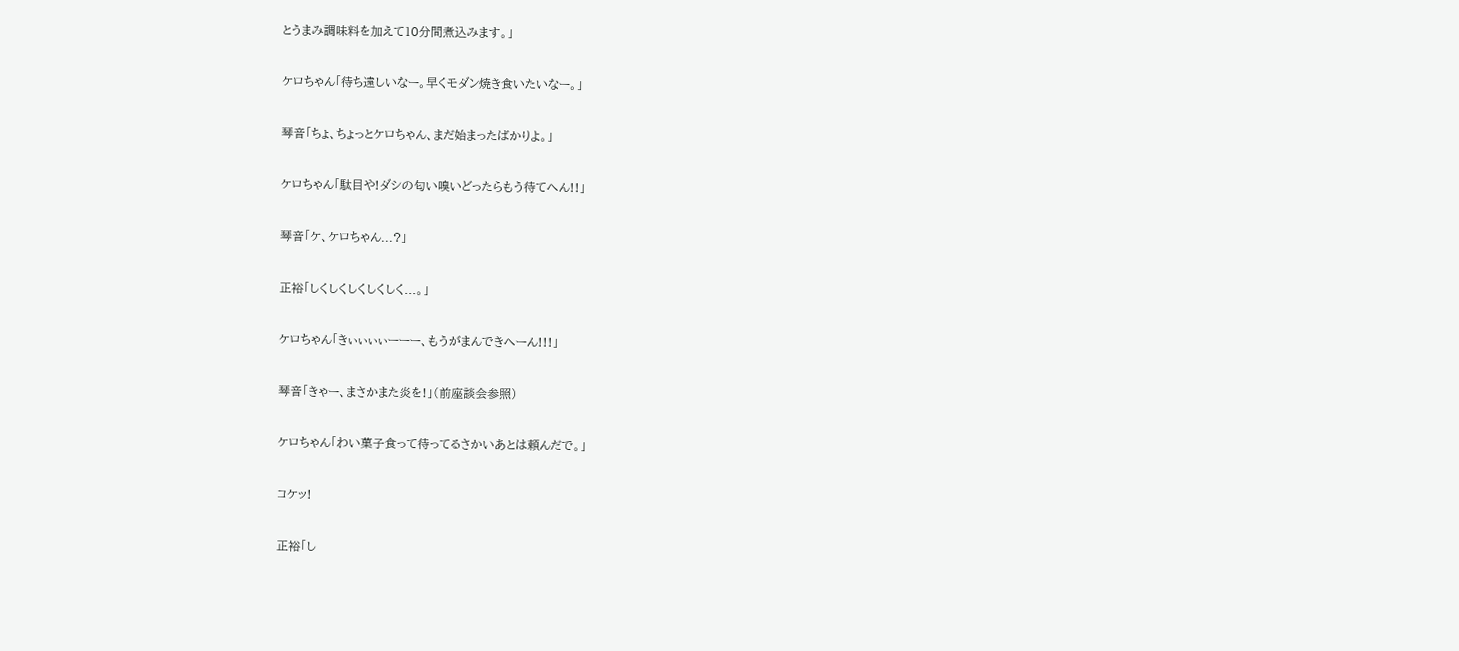とうまみ調味料を加えて10分間煮込みます。」

ケロちゃん「待ち遠しいなー。早くモダン焼き食いたいなー。」

琴音「ちょ、ちょっとケロちゃん、まだ始まったばかりよ。」

ケロちゃん「駄目や!ダシの匂い嗅いどったらもう待てへん!!」

琴音「ケ、ケロちゃん...?」

正裕「しくしくしくしくしく...。」

ケロちゃん「きぃぃぃぃーーー、もうがまんできへーん!!!」

琴音「きゃー、まさかまた炎を!」(前座談会参照)

ケロちゃん「わい菓子食って待ってるさかいあとは頼んだで。」

コケッ!

正裕「し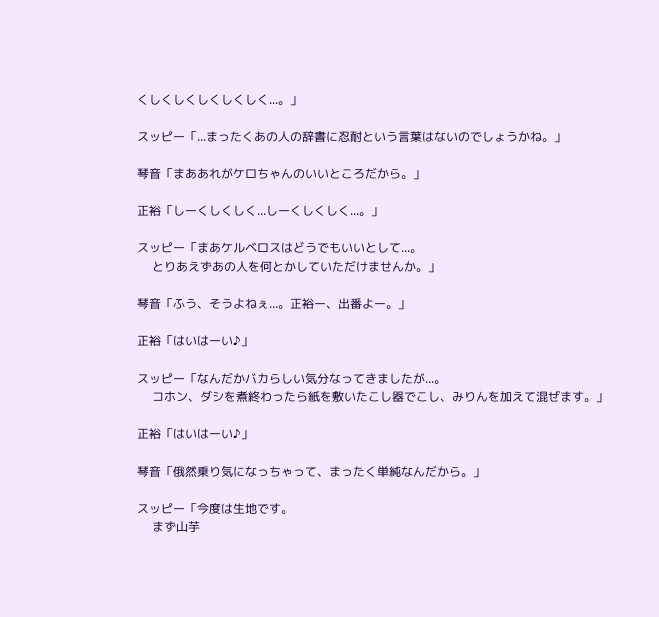くしくしくしくしくしく...。」

スッピー「...まったくあの人の辞書に忍耐という言葉はないのでしょうかね。」

琴音「まああれがケロちゃんのいいところだから。」

正裕「しーくしくしく...しーくしくしく...。」

スッピー「まあケルベロスはどうでもいいとして...。
     とりあえずあの人を何とかしていただけませんか。」

琴音「ふう、そうよねぇ...。正裕ー、出番よー。」

正裕「はいはーい♪」

スッピー「なんだかバカらしい気分なってきましたが...。
     コホン、ダシを煮終わったら紙を敷いたこし器でこし、みりんを加えて混ぜます。」

正裕「はいはーい♪」

琴音「俄然乗り気になっちゃって、まったく単純なんだから。」

スッピー「今度は生地です。
     まず山芋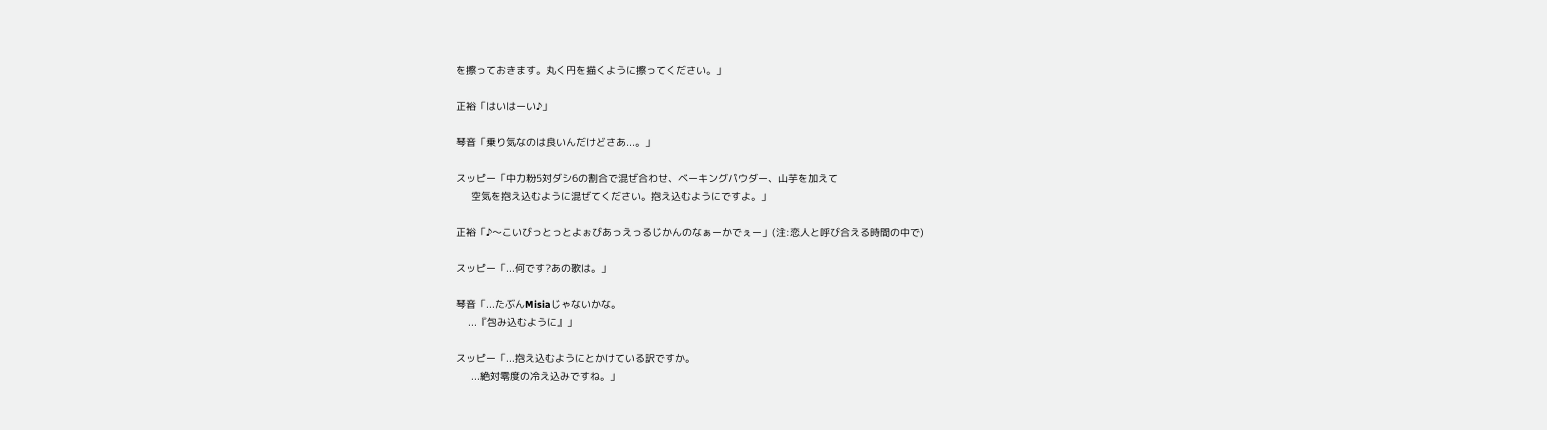を擦っておきます。丸く円を描くように擦ってください。」

正裕「はいはーい♪」

琴音「乗り気なのは良いんだけどさあ...。」

スッピー「中力粉5対ダシ6の割合で混ぜ合わせ、ベーキングパウダー、山芋を加えて
     空気を抱え込むように混ぜてください。抱え込むようにですよ。」

正裕「♪〜こいびっとっとよぉびあっえっるじかんのなぁーかでぇー」(注:恋人と呼び合える時間の中で)

スッピー「...何です?あの歌は。」

琴音「...たぶんMisiaじゃないかな。
    ...『包み込むように』」

スッピー「...抱え込むようにとかけている訳ですか。
     ...絶対零度の冷え込みですね。」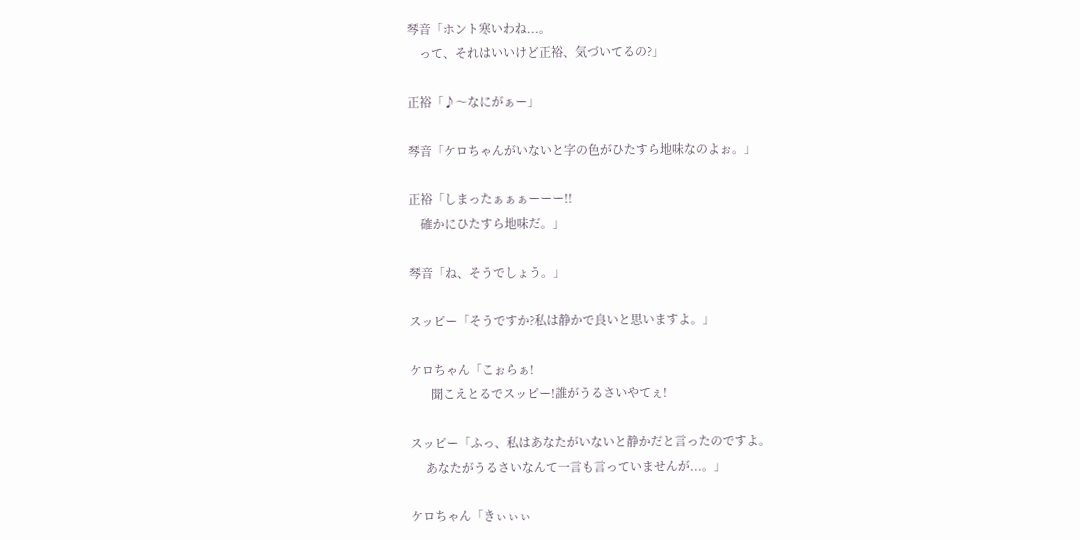琴音「ホント寒いわね...。
    って、それはいいけど正裕、気づいてるの?」

正裕「♪〜なにがぁー」

琴音「ケロちゃんがいないと字の色がひたすら地味なのよぉ。」

正裕「しまったぁぁぁーーー!!
    確かにひたすら地味だ。」

琴音「ね、そうでしょう。」

スッピー「そうですか?私は静かで良いと思いますよ。」

ケロちゃん「こぉらぁ!
       聞こえとるでスッピー!誰がうるさいやてぇ!

スッピー「ふっ、私はあなたがいないと静かだと言ったのですよ。
     あなたがうるさいなんて一言も言っていませんが...。」

ケロちゃん「きぃぃぃ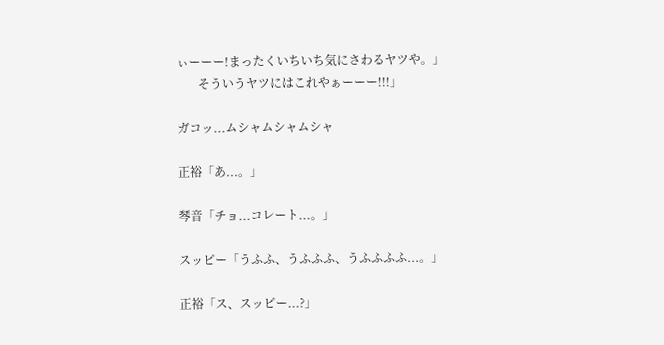ぃーーー!まったくいちいち気にさわるヤツや。」
       そういうヤツにはこれやぁーーー!!!」

ガコッ...ムシャムシャムシャ

正裕「あ...。」

琴音「チョ...コレート...。」

スッピー「うふふ、うふふふ、うふふふふ...。」

正裕「ス、スッピー...?」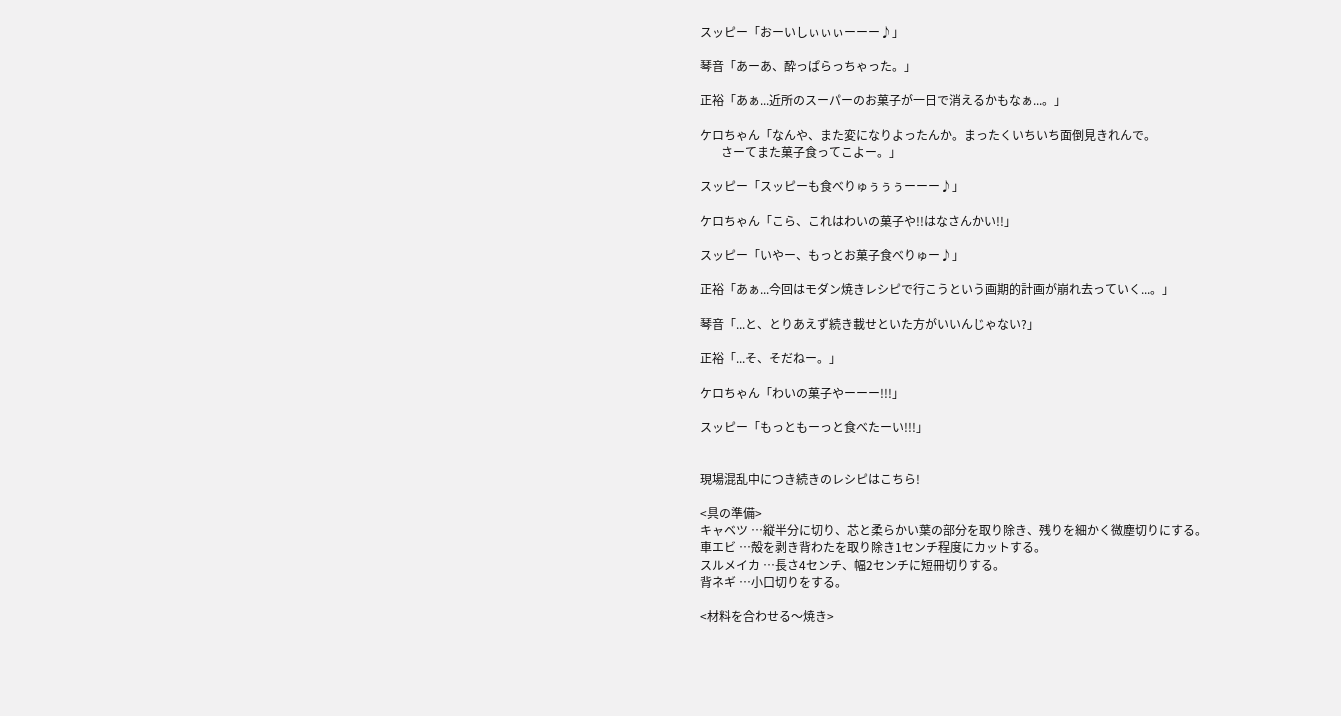スッピー「おーいしぃぃぃーーー♪」

琴音「あーあ、酔っぱらっちゃった。」

正裕「あぁ...近所のスーパーのお菓子が一日で消えるかもなぁ...。」

ケロちゃん「なんや、また変になりよったんか。まったくいちいち面倒見きれんで。
       さーてまた菓子食ってこよー。」

スッピー「スッピーも食べりゅぅぅぅーーー♪」

ケロちゃん「こら、これはわいの菓子や!!はなさんかい!!」

スッピー「いやー、もっとお菓子食べりゅー♪」

正裕「あぁ...今回はモダン焼きレシピで行こうという画期的計画が崩れ去っていく...。」

琴音「...と、とりあえず続き載せといた方がいいんじゃない?」

正裕「...そ、そだねー。」

ケロちゃん「わいの菓子やーーー!!!」

スッピー「もっともーっと食べたーい!!!」


現場混乱中につき続きのレシピはこちら!

<具の準備>
キャベツ …縦半分に切り、芯と柔らかい葉の部分を取り除き、残りを細かく微塵切りにする。
車エビ …殻を剥き背わたを取り除き1センチ程度にカットする。
スルメイカ …長さ4センチ、幅2センチに短冊切りする。
背ネギ …小口切りをする。

<材料を合わせる〜焼き>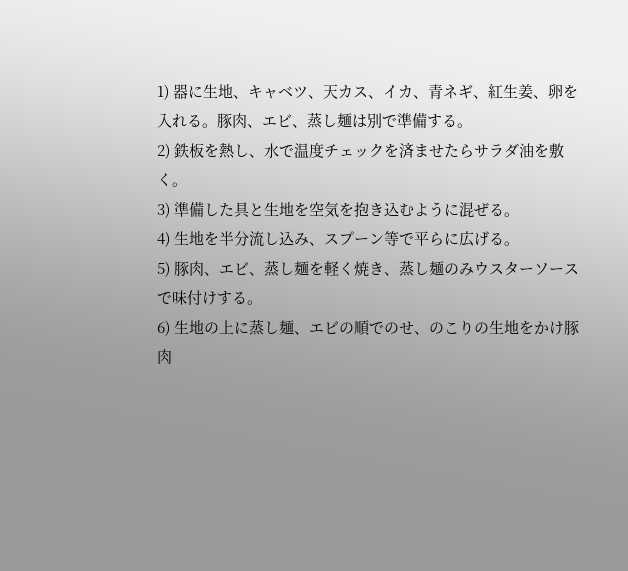1) 器に生地、キャベツ、天カス、イカ、青ネギ、紅生姜、卵を入れる。豚肉、エビ、蒸し麺は別で準備する。
2) 鉄板を熱し、水で温度チェックを済ませたらサラダ油を敷く。
3) 準備した具と生地を空気を抱き込むように混ぜる。
4) 生地を半分流し込み、スプーン等で平らに広げる。
5) 豚肉、エビ、蒸し麺を軽く焼き、蒸し麺のみウスターソースで味付けする。
6) 生地の上に蒸し麺、エビの順でのせ、のこりの生地をかけ豚肉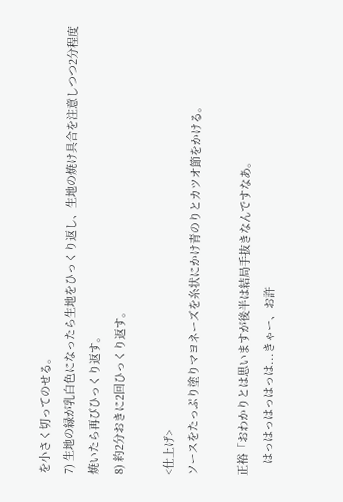を小さく切ってのせる。
7) 生地の緑が乳白色になったら生地をひっくり返し、生地の焼け具合を注意しつつ2分程度焼いたら再びひっくり返す。
8) 約2分おきに2回ひっくり返す。

<仕上げ>
ソースをたっぷり塗りマヨネーズを糸状にかけ青のりとカツオ節をかける。

正裕「おわかりとは思いますが後半は結局手抜きなんですなあ。
    はっはっはっはっは...きゃー、お許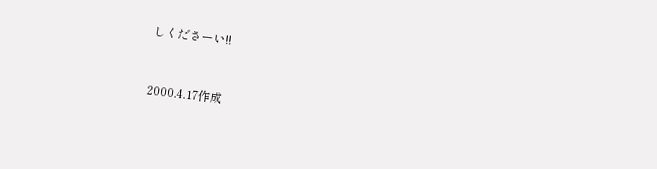しくださーい!!


2000.4.17作成